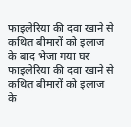फाइलेरिया की दवा खाने से कथित बीमारों को इलाज के बाद भेजा गया घर
फाइलेरिया की दवा खाने से कथित बीमारों को इलाज के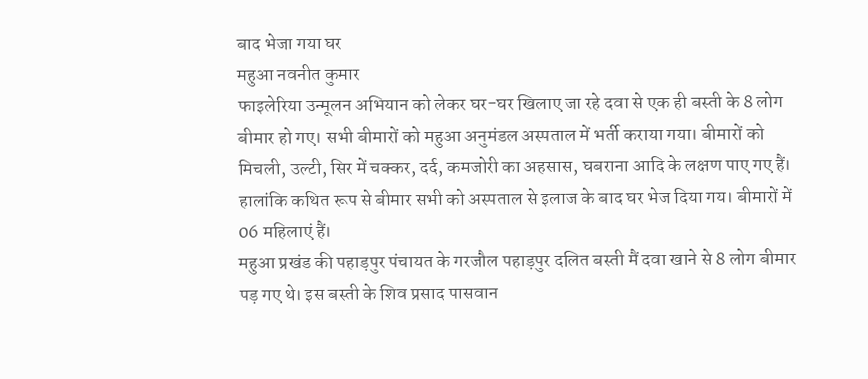बाद भेजा गया घर
महुआ नवनीत कुमार
फाइलेरिया उन्मूलन अभियान को लेकर घर-घर खिलाए जा रहे दवा से एक ही बस्ती के 8 लोग बीमार हो गए। सभी बीमारों को महुआ अनुमंडल अस्पताल में भर्ती कराया गया। बीमारों को मिचली, उल्टी, सिर में चक्कर, दर्द, कमजोरी का अहसास, घबराना आदि के लक्षण पाए गए हैं। हालांकि कथित रूप से बीमार सभी को अस्पताल से इलाज के बाद घर भेज दिया गय। बीमारों में 06 महिलाएं हैं।
महुआ प्रखंड की पहाड़पुर पंचायत के गरजौल पहाड़पुर दलित बस्ती मैं दवा खाने से 8 लोग बीमार पड़ गए थे। इस बस्ती के शिव प्रसाद पासवान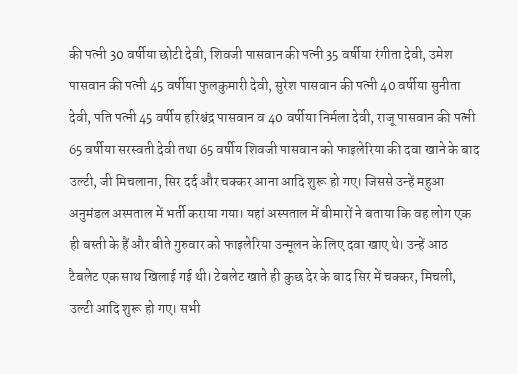की पत्नी 30 वर्षीया छोटी देवी, शिवजी पासवान की पत्नी 35 वर्षीया रंगीता देवी, उमेश पासवान की पत्नी 45 वर्षीया फुलकुमारी देवी, सुरेश पासवान की पत्नी 40 वर्षीया सुनीता देवी, पति पत्नी 45 वर्षीय हरिश्चंद्र पासवान व 40 वर्षीया निर्मला देवी, राजू पासवान की पत्नी 65 वर्षीया सरस्वती देवी तथा 65 वर्षीय शिवजी पासवान को फाइलेरिया की दवा खाने के बाद उल्टी, जी मिचलाना, सिर दर्द और चक्कर आना आदि शुरू हो गए। जिससे उन्हें महुआ अनुमंडल अस्पताल में भर्ती कराया गया। यहां अस्पताल में बीमारों ने बताया कि वह लोग एक ही बस्ती के हैं और बीते गुरुवार को फाइलेरिया उन्मूलन के लिए दवा खाए थे। उन्हें आठ टैबलेट एक साथ खिलाई गई थी। टेबलेट खाते ही कुछ देर के बाद सिर में चक्कर, मिचली, उल्टी आदि शुरू हो गए। सभी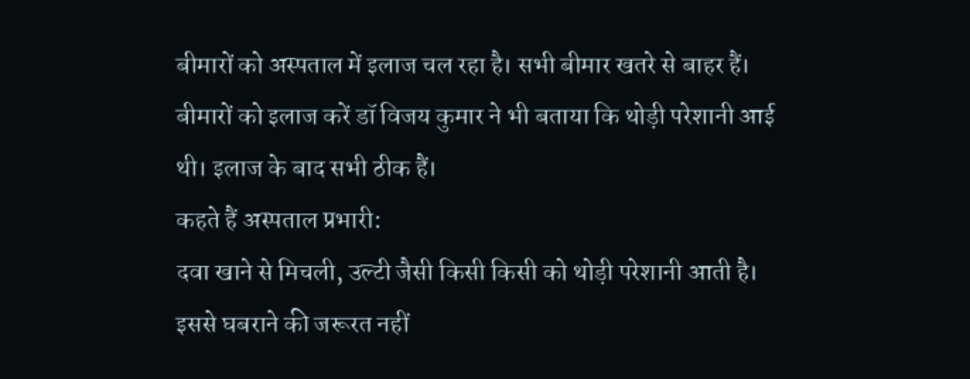बीमारों को अस्पताल में इलाज चल रहा है। सभी बीमार खतरे से बाहर हैं। बीमारों को इलाज करें डॉ विजय कुमार ने भी बताया कि थोड़ी परेशानी आई थी। इलाज के बाद सभी ठीक हैं।
कहते हैं अस्पताल प्रभारी:
दवा खाने से मिचली, उल्टी जैसी किसी किसी को थोड़ी परेशानी आती है। इससे घबराने की जरूरत नहीं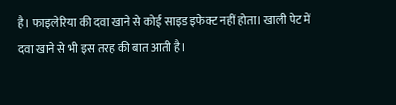है। फाइलेरिया की दवा खाने से कोई साइड इफेक्ट नहीं होता। खाली पेट में दवा खाने से भी इस तरह की बात आती है।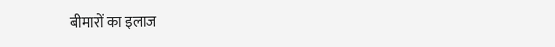बीमारों का इलाज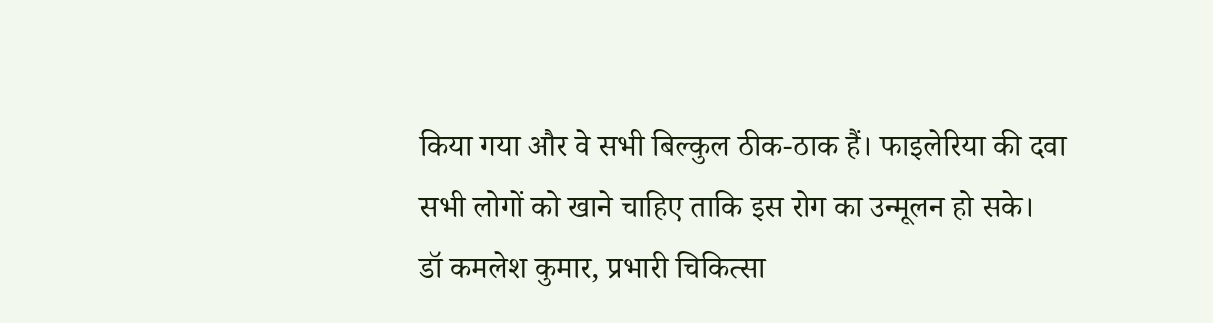किया गया और वे सभी बिल्कुल ठीक-ठाक हैं। फाइलेरिया की दवा सभी लोगों को खाने चाहिए ताकि इस रोग का उन्मूलन हो सके।
डॉ कमलेश कुमार, प्रभारी चिकित्सा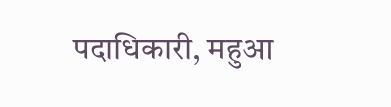पदाधिकारी, महुआ